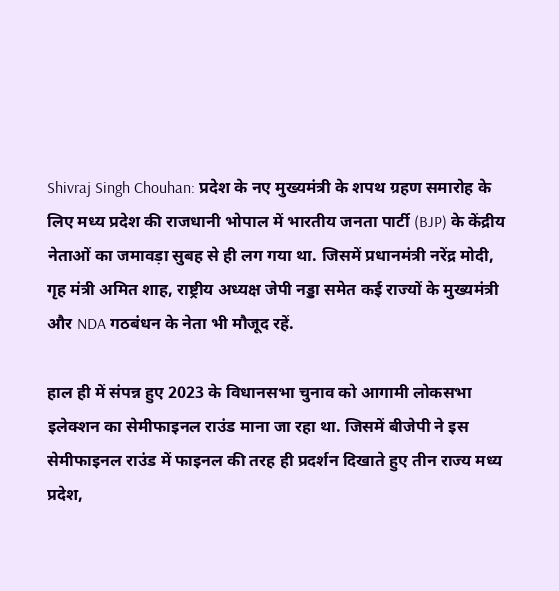Shivraj Singh Chouhan: प्रदेश के नए मुख्यमंत्री के शपथ ग्रहण समारोह के लिए मध्य प्रदेश की राजधानी भोपाल में भारतीय जनता पार्टी (BJP) के केंद्रीय नेताओं का जमावड़ा सुबह से ही लग गया था. जिसमें प्रधानमंत्री नरेंद्र मोदी, गृह मंत्री अमित शाह, राष्ट्रीय अध्यक्ष जेपी नड्डा समेत कई राज्यों के मुख्यमंत्री और NDA गठबंधन के नेता भी मौजूद रहें.

हाल ही में संपन्न हुए 2023 के विधानसभा चुनाव को आगामी लोकसभा इलेक्शन का सेमीफाइनल राउंड माना जा रहा था. जिसमें बीजेपी ने इस सेमीफाइनल राउंड में फाइनल की तरह ही प्रदर्शन दिखाते हुए तीन राज्य मध्य प्रदेश,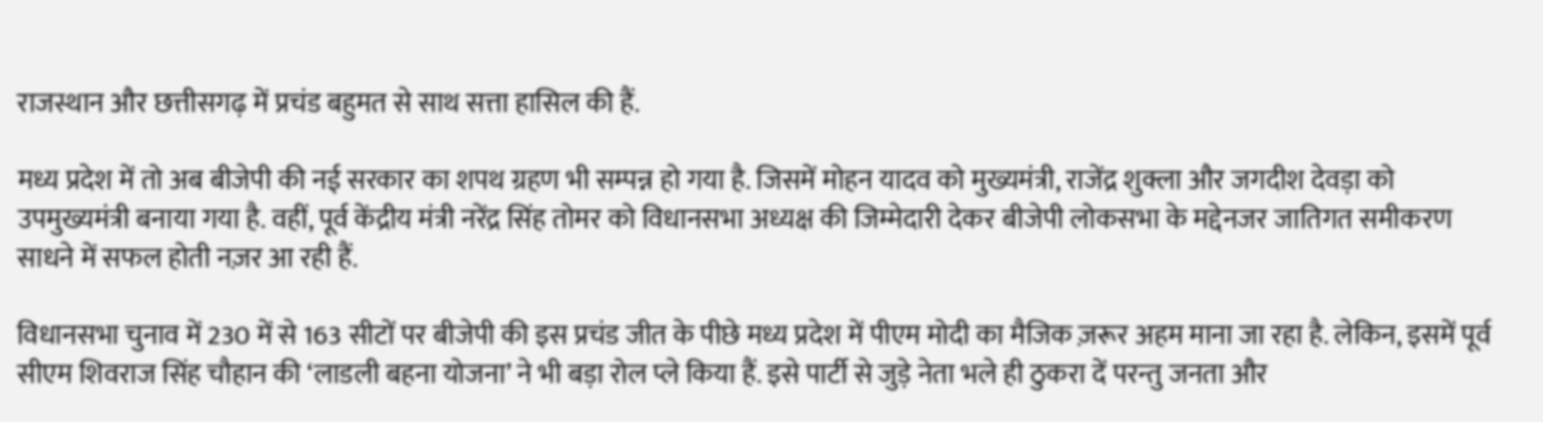राजस्थान और छत्तीसगढ़ में प्रचंड बहुमत से साथ सत्ता हासिल की हैं.

मध्य प्रदेश में तो अब बीजेपी की नई सरकार का शपथ ग्रहण भी सम्पन्न हो गया है. जिसमें मोहन यादव को मुख्यमंत्री, राजेंद्र शुक्ला और जगदीश देवड़ा को उपमुख्यमंत्री बनाया गया है. वहीं, पूर्व केंद्रीय मंत्री नरेंद्र सिंह तोमर को विधानसभा अध्यक्ष की जिम्मेदारी देकर बीजेपी लोकसभा के मद्देनजर जातिगत समीकरण साधने में सफल होती नज़र आ रही हैं.

विधानसभा चुनाव में 230 में से 163 सीटों पर बीजेपी की इस प्रचंड जीत के पीछे मध्य प्रदेश में पीएम मोदी का मैजिक ज़रूर अहम माना जा रहा है. लेकिन, इसमें पूर्व सीएम शिवराज सिंह चौहान की ‘लाडली बहना योजना’ ने भी बड़ा रोल प्ले किया हैं. इसे पार्टी से जुड़े नेता भले ही ठुकरा दें परन्तु जनता और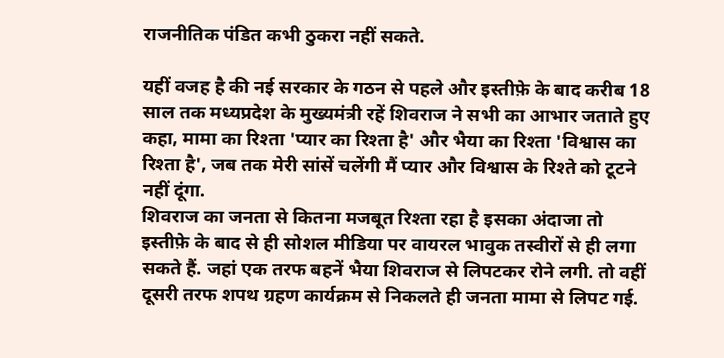राजनीतिक पंडित कभी ठुकरा नहीं सकते.

यहीं वजह है की नई सरकार के गठन से पहले और इस्तीफ़े के बाद करीब 18 साल तक मध्यप्रदेश के मुख्यमंत्री रहें शिवराज ने सभी का आभार जताते हुए कहा, मामा का रिश्ता 'प्यार का रिश्ता है' और भैया का रिश्ता 'विश्वास का रिश्ता है', जब तक मेरी सांसें चलेंगी मैं प्यार और विश्वास के रिश्ते को टूटने नहीं दूंगा.
शिवराज का जनता से कितना मजबूत रिश्ता रहा है इसका अंदाजा तो इस्तीफ़े के बाद से ही सोशल मीडिया पर वायरल भावुक तस्वीरों से ही लगा सकते हैं. जहां एक तरफ बहनें भैया शिवराज से लिपटकर रोने लगी. तो वहीं दूसरी तरफ शपथ ग्रहण कार्यक्रम से निकलते ही जनता मामा से लिपट गई.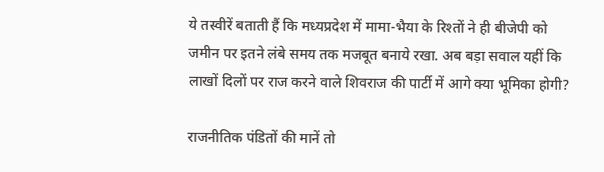ये तस्वीरें बताती हैं कि मध्यप्रदेश में मामा-भैया के रिश्तों ने ही बीजेपी को जमीन पर इतने लंबे समय तक मजबूत बनाये रखा. अब बड़ा सवाल यहीं कि लाखों दिलों पर राज करने वाले शिवराज की पार्टी में आगे क्या भूमिका होगी?

राजनीतिक पंडितों की मानें तो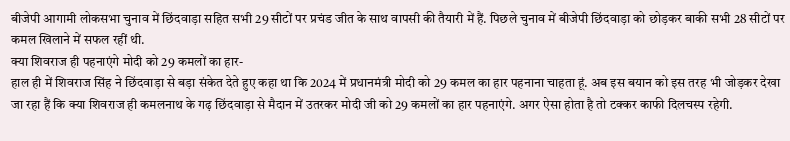बीजेपी आगामी लोकसभा चुनाव में छिंदवाड़ा सहित सभी 29 सीटों पर प्रचंड जीत के साथ वापसी की तैयारी में हैं. पिछले चुनाव में बीजेपी छिंदवाड़ा को छोड़कर बाकी सभी 28 सीटों पर कमल खिलाने में सफल रहीं थी.
क्या शिवराज ही पहनाएंगे मोदी को 29 कमलों का हार-
हाल ही में शिवराज सिंह ने छिंदवाड़ा से बड़ा संकेत देते हुए कहा था कि 2024 में प्रधानमंत्री मोदी को 29 कमल का हार पहनाना चाहता हूं. अब इस बयान को इस तरह भी जोड़कर देखा जा रहा हैं कि क्या शिवराज ही कमलनाथ के गढ़ छिंदवाड़ा से मैदान में उतरकर मोदी जी को 29 कमलों का हार पहनाएंगे. अगर ऐसा होता है तो टक्कर काफी दिलचस्प रहेगी.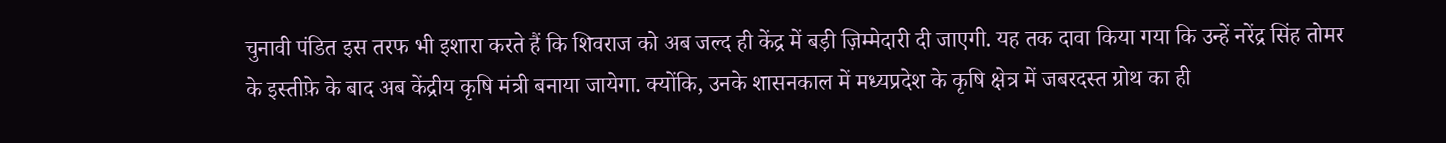चुनावी पंडित इस तरफ भी इशारा करते हैं कि शिवराज को अब जल्द ही केंद्र में बड़ी ज़िम्मेदारी दी जाएगी. यह तक दावा किया गया कि उन्हें नरेंद्र सिंह तोमर के इस्तीफ़े के बाद अब केंद्रीय कृषि मंत्री बनाया जायेगा. क्योंकि, उनके शासनकाल में मध्यप्रदेश के कृषि क्षेत्र में जबरदस्त ग्रोथ का ही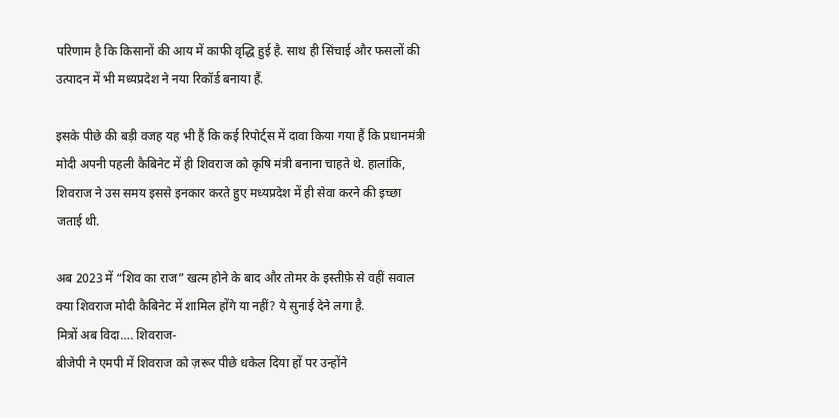परिणाम है कि किसानों की आय में काफी वृद्धि हुई है. साथ ही सिंचाई और फसलों की उत्पादन में भी मध्यप्रदेश ने नया रिकॉर्ड बनाया हैं.

इसके पीछे की बड़ी वजह यह भी हैं कि कई रिपोर्ट्स में दावा किया गया हैं कि प्रधानमंत्री मोदी अपनी पहली कैबिनेट में ही शिवराज को कृषि मंत्री बनाना चाहते थे. हालांकि, शिवराज ने उस समय इससे इनकार करते हुए मध्यप्रदेश में ही सेवा करने की इच्छा जताई थी.

अब 2023 में “शिव का राज” खत्म होने के बाद और तोमर के इस्तीफ़े से वहीं सवाल क्या शिवराज मोदी कैबिनेट में शामिल होंगे या नहीं? ये सुनाई देने लगा है.
मित्रों अब विदा…. शिवराज-
बीजेपी ने एमपी में शिवराज को ज़रूर पीछे धकेल दिया हों पर उन्होंने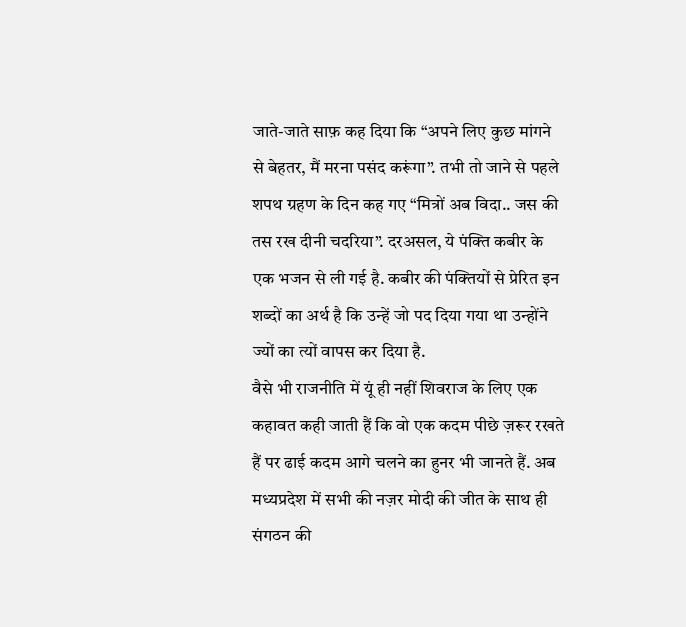जाते-जाते साफ़ कह दिया कि “अपने लिए कुछ मांगने से बेहतर, मैं मरना पसंद करूंगा”. तभी तो जाने से पहले शपथ ग्रहण के दिन कह गए “मित्रों अब विदा.. जस की तस रख दीनी चदरिया”. दरअसल, ये पंक्ति कबीर के एक भजन से ली गई है. कबीर की पंक्तियों से प्रेरित इन शब्दों का अर्थ है कि उन्हें जो पद दिया गया था उन्होंने ज्यों का त्यों वापस कर दिया है.
वैसे भी राजनीति में यूं ही नहीं शिवराज के लिए एक कहावत कही जाती हैं कि वो एक कदम पीछे ज़रूर रखते हैं पर ढाई कदम आगे चलने का हुनर भी जानते हैं. अब मध्यप्रदेश में सभी की नज़र मोदी की जीत के साथ ही संगठन की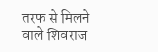तरफ से मिलने वाले शिवराज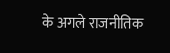के अगले राजनीतिक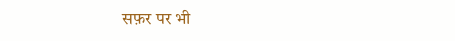सफ़र पर भी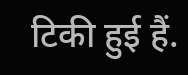टिकी हुई हैं.